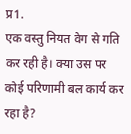प्र1.
एक वस्तु नियत वेग से गति कर रही है। क्या उस पर कोई परिणामी बल कार्य कर रहा है?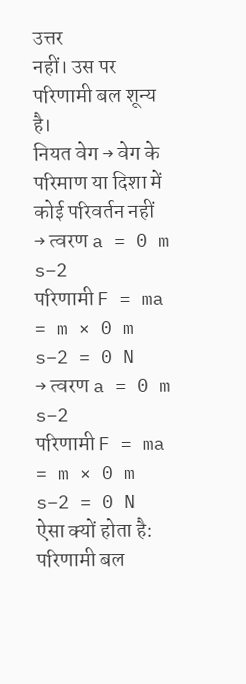उत्तर
नहीं। उस पर परिणामी बल शून्य है।
नियत वेग → वेग के परिमाण या दिशा में कोई परिवर्तन नहीं
→ त्वरण a = 0 m s–2
परिणामी F = ma = m × 0 m s–2 = 0 N
→ त्वरण a = 0 m s–2
परिणामी F = ma = m × 0 m s–2 = 0 N
ऐसा क्यों होता है: परिणामी बल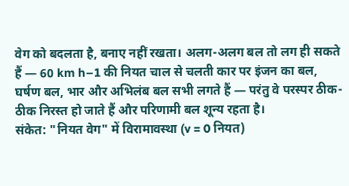वेग को बदलता है, बनाए नहीं रखता। अलग-अलग बल तो लग ही सकते हैं — 60 km h–1 की नियत चाल से चलती कार पर इंजन का बल, घर्षण बल, भार और अभिलंब बल सभी लगते हैं — परंतु वे परस्पर ठीक-ठीक निरस्त हो जाते हैं और परिणामी बल शून्य रहता है।
संकेत: "नियत वेग" में विरामावस्था (v = 0 नियत)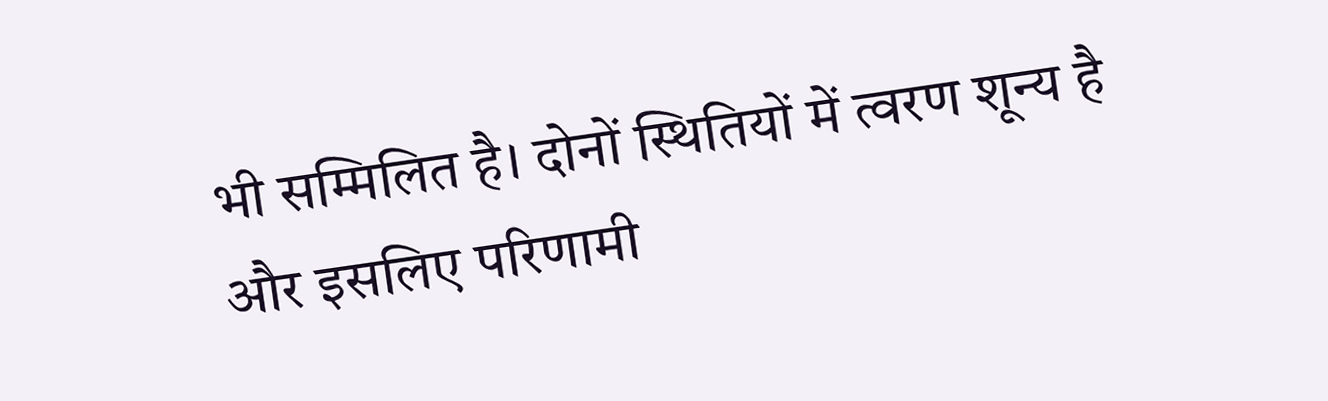भी सम्मिलित है। दोनों स्थितियों में त्वरण शून्य है और इसलिए परिणामी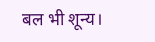बल भी शून्य।